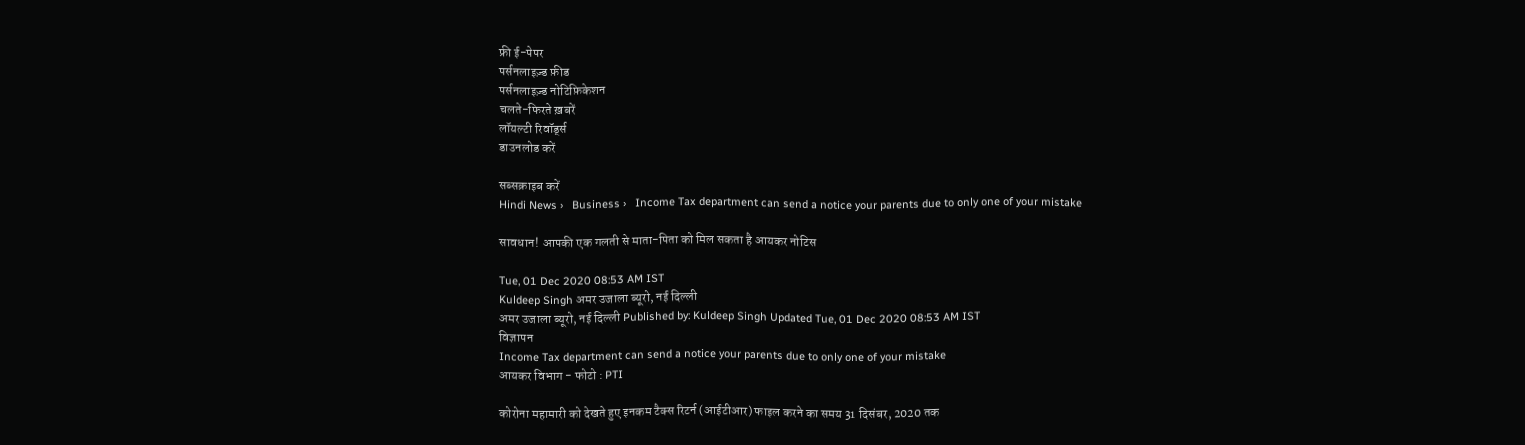फ्री ई-पेपर
पर्सनलाइज़्ड फ़ीड
पर्सनलाइज़्ड नोटिफ़िकेशन
चलते-फिरते ख़बरें
लॉयल्टी रिवॉर्ड्स
डाउनलोड करें

सब्सक्राइब करें
Hindi News ›   Business ›   Income Tax department can send a notice your parents due to only one of your mistake

सावधान! आपकी एक गलती से माता-पिता को मिल सकता है आयकर नोटिस

Tue, 01 Dec 2020 08:53 AM IST
Kuldeep Singh अमर उजाला ब्यूरो, नई दिल्ली
अमर उजाला ब्यूरो, नई दिल्ली Published by: Kuldeep Singh Updated Tue, 01 Dec 2020 08:53 AM IST
विज्ञापन
Income Tax department can send a notice your parents due to only one of your mistake
आयकर विभाग - फोटो : PTI

कोरोना महामारी को देखते हुए इनकम टैक्स रिटर्न (आईटीआर) फाइल करने का समय 31 दिसंबर, 2020 तक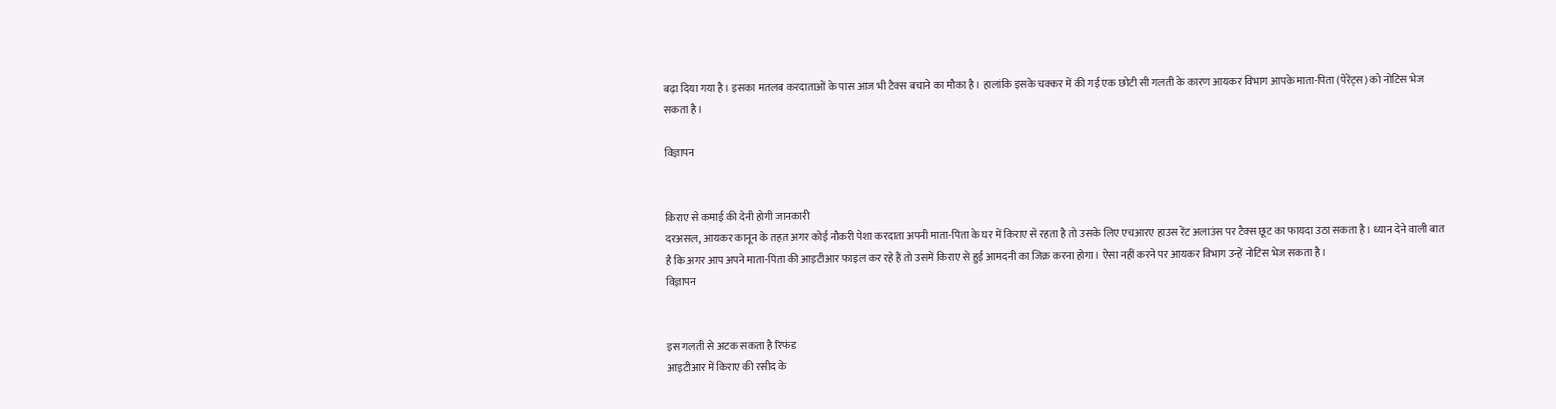बढ़ा दिया गया है। इसका मतलब करदाताओं के पास आज भी टैक्स बचाने का मौका है। हालांकि इसके चक्कर में की गई एक छोटी सी गलती के कारण आयकर विभाग आपके माता-पिता (पेरेंट्स) को नोटिस भेज सकता है।

विज्ञापन


किराए से कमाई की देनी होगी जानकारी
दरअसल, आयकर कानून के तहत अगर कोई नौकरी पेशा करदाता अपनी माता-पिता के घर में किराए से रहता है तो उसके लिए एचआरए हाउस रेंट अलाउंस पर टैक्स छूट का फायदा उठा सकता है। ध्यान देने वाली बात है कि अगर आप अपने माता-पिता की आइटीआर फाइल कर रहे हैं तो उसमें किराए से हुई आमदनी का जिक्र करना होगा। ऐसा नहीं करने पर आयकर विभाग उन्हें नोटिस भेज सकता है।
विज्ञापन


इस गलती से अटक सकता है रिफंड
आइटीआर में किराए की रसीद के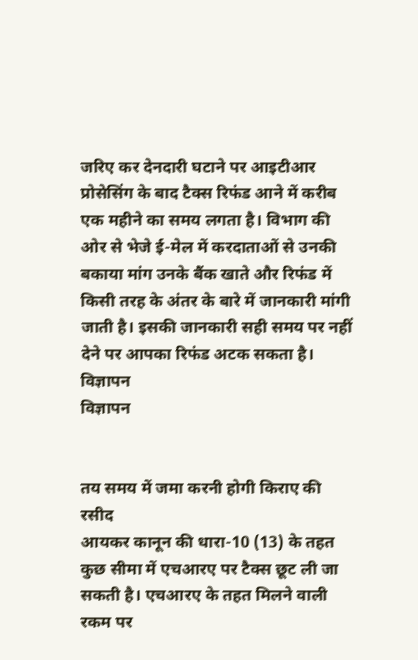जरिए कर देनदारी घटाने पर आइटीआर प्रोसेसिंग के बाद टैक्स रिफंड आने में करीब एक महीने का समय लगता है। विभाग की ओर से भेजे ई-मेल में करदाताओं से उनकी बकाया मांग उनके बैंक खाते और रिफंड में किसी तरह के अंतर के बारे में जानकारी मांगी जाती है। इसकी जानकारी सही समय पर नहीं देने पर आपका रिफंड अटक सकता है।
विज्ञापन
विज्ञापन


तय समय में जमा करनी होगी किराए की रसीद
आयकर कानून की धारा-10 (13) के तहत कुछ सीमा में एचआरए पर टैक्स छूट ली जा सकती है। एचआरए के तहत मिलने वाली रकम पर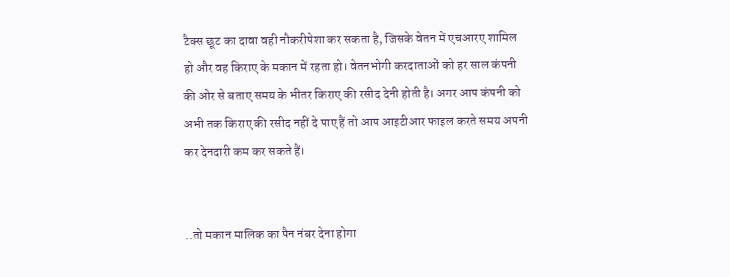टैक्स छूट का दावा वही नौकरीपेशा कर सकता है, जिसके वेतन में एचआरए शामिल हो और वह किराए के मकान में रहता हो। वेतनभोगी करदाताओं को हर साल कंपनी की ओर से बताए समय के भीतर किराए की रसीद देनी होती है। अगर आप कंपनी को अभी तक किराए की रसीद नहीं दे पाए हैं तो आप आइटीआर फाइल करते समय अपनी कर देनदारी कम कर सकते हैं।


..तो मकान मालिक का पैन नंबर देना होगा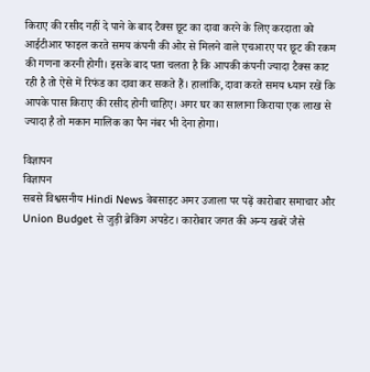किराए की रसीद नहीं दे पाने के बाद टैक्स छूट का दावा करने के लिए करदाता को आईटीआर फाइल करते समय कंपनी की ओर से मिलने वाले एचआरए पर छूट की रकम की गणना करनी होगी। इसके बाद पता चलता है कि आपकी कंपनी ज्यादा टैक्स काट रही है तो ऐसे में रिफंड का दावा कर सकते हैं। हालांकि, दावा करते समय ध्यान रखें कि आपके पास किराए की रसीद होनी चाहिए। अगर घर का सालाना किराया एक लाख से ज्यादा है तो मकान मालिक का पैन नंबर भी देना होगा।

विज्ञापन
विज्ञापन
सबसे विश्वसनीय Hindi News वेबसाइट अमर उजाला पर पढ़ें कारोबार समाचार और Union Budget से जुड़ी ब्रेकिंग अपडेट। कारोबार जगत की अन्य खबरें जैसे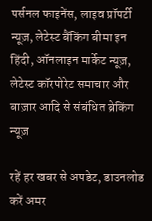पर्सनल फाइनेंस, लाइव प्रॉपर्टी न्यूज़, लेटेस्ट बैंकिंग बीमा इन हिंदी, ऑनलाइन मार्केट न्यूज़, लेटेस्ट कॉरपोरेट समाचार और बाज़ार आदि से संबंधित ब्रेकिंग न्यूज़

रहें हर खबर से अपडेट, डाउनलोड करें अमर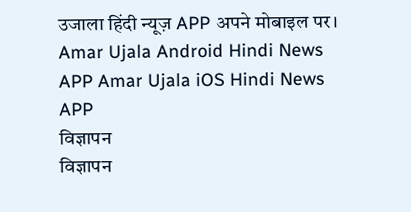उजाला हिंदी न्यूज़ APP अपने मोबाइल पर।
Amar Ujala Android Hindi News APP Amar Ujala iOS Hindi News APP
विज्ञापन
विज्ञापन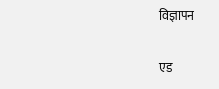विज्ञापन

एड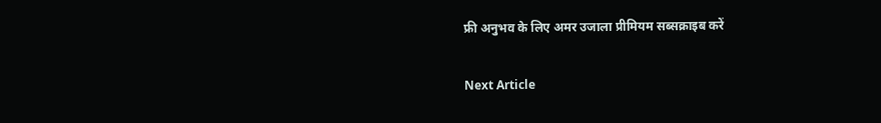फ्री अनुभव के लिए अमर उजाला प्रीमियम सब्सक्राइब करें

Next Article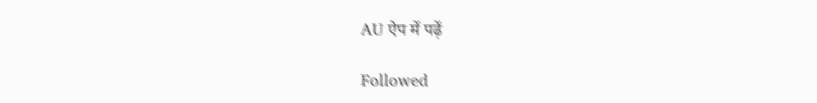AU ऐप में पढ़ें

Followed